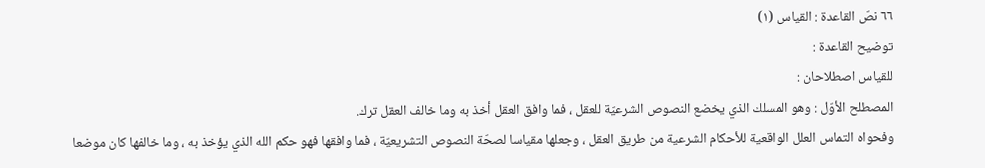٦٦ نصّ القاعدة : القياس (١)
توضيح القاعدة :
للقياس اصطلاحان :
المصطلح الأوّل : وهو المسلك الذي يخضع النصوص الشرعيّة للعقل ، فما وافق العقل أخذ به وما خالف العقل ترك.
وفحواه التماس العلل الواقعية للأحكام الشرعية من طريق العقل ، وجعلها مقياسا لصحّة النصوص التشريعيّة ، فما وافقها فهو حكم الله الذي يؤخذ به ، وما خالفها كان موضعا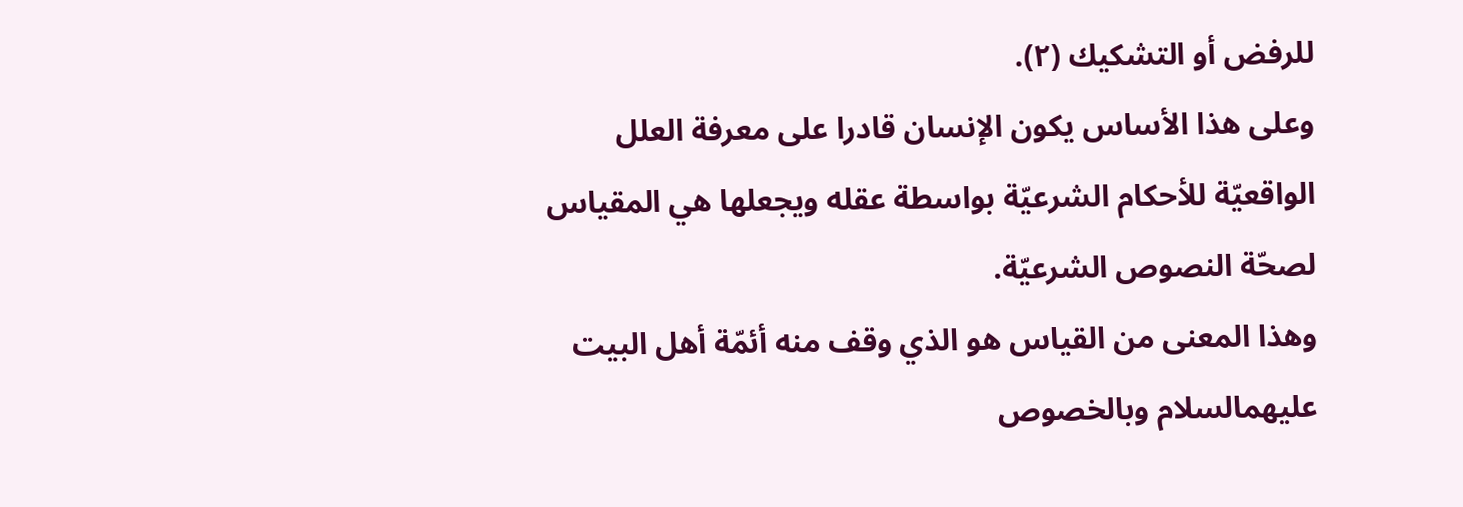للرفض أو التشكيك (٢).
وعلى هذا الأساس يكون الإنسان قادرا على معرفة العلل الواقعيّة للأحكام الشرعيّة بواسطة عقله ويجعلها هي المقياس لصحّة النصوص الشرعيّة.
وهذا المعنى من القياس هو الذي وقف منه أئمّة أهل البيت عليهمالسلام وبالخصوص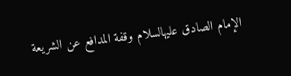الإمام الصادق عليهالسلام وقفة المدافع عن الشريعة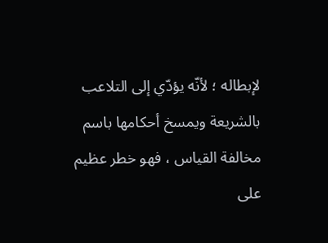لإبطاله ؛ لأنّه يؤدّي إلى التلاعب بالشريعة ويمسخ أحكامها باسم مخالفة القياس ، فهو خطر عظيم على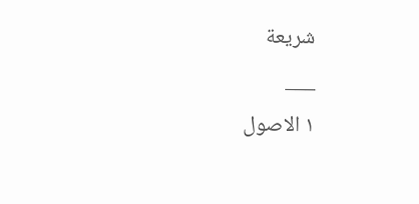شريعة
___
١ الاصول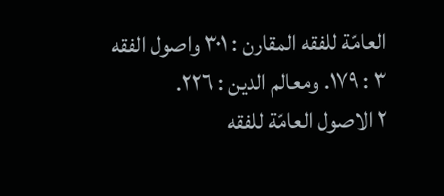العامّة للفقه المقارن : ٣٠١ واصول الفقه ٣ : ١٧٩. ومعالم الدين : ٢٢٦.
٢ الاصول العامّة للفقه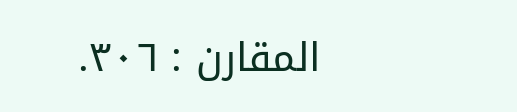المقارن : ٣٠٦.